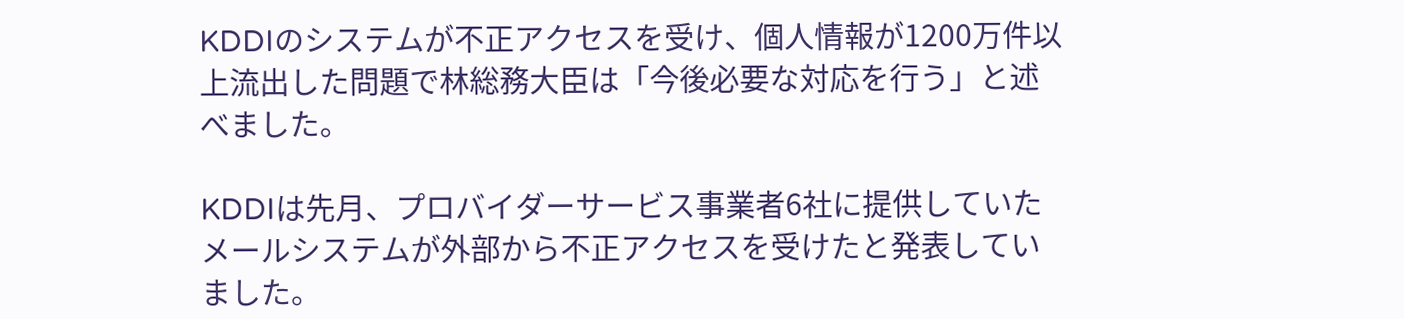KDDIのシステムが不正アクセスを受け、個人情報が1200万件以上流出した問題で林総務大臣は「今後必要な対応を行う」と述べました。

KDDIは先月、プロバイダーサービス事業者6社に提供していたメールシステムが外部から不正アクセスを受けたと発表していました。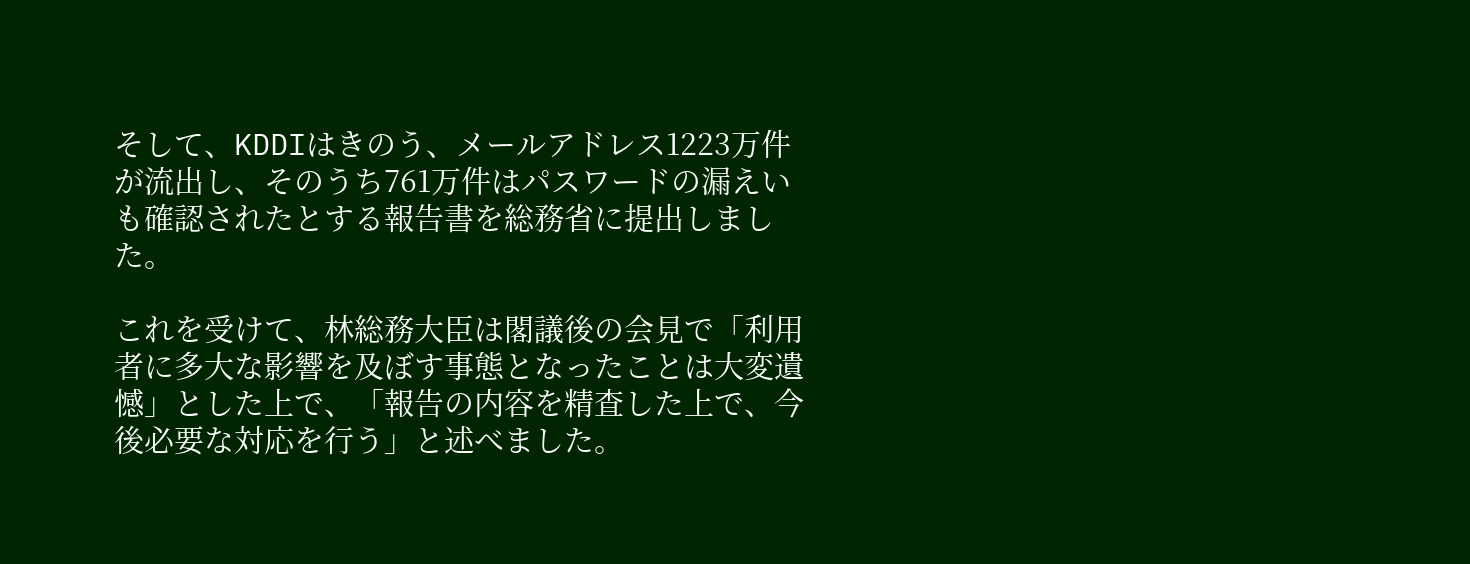そして、KDDIはきのう、メールアドレス1223万件が流出し、そのうち761万件はパスワードの漏えいも確認されたとする報告書を総務省に提出しました。

これを受けて、林総務大臣は閣議後の会見で「利用者に多大な影響を及ぼす事態となったことは大変遺憾」とした上で、「報告の内容を精査した上で、今後必要な対応を行う」と述べました。